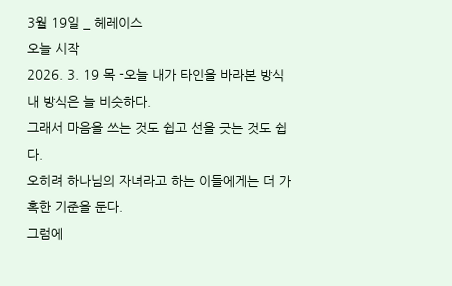3월 19일 _ 헤레이스
오늘 시작
2026. 3. 19 목 -오늘 내가 타인을 바라본 방식
내 방식은 늘 비슷하다.
그래서 마음을 쓰는 것도 쉽고 선을 긋는 것도 쉽다.
오히려 하나님의 자녀라고 하는 이들에게는 더 가혹한 기준을 둔다.
그럼에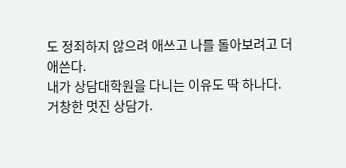도 정죄하지 않으려 애쓰고 나를 돌아보려고 더 애쓴다.
내가 상담대학원을 다니는 이유도 딱 하나다.
거창한 멋진 상담가.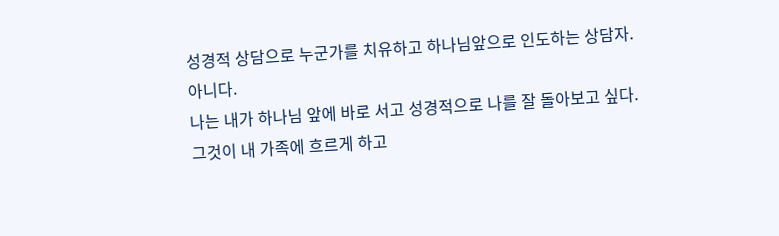성경적 상담으로 누군가를 치유하고 하나님앞으로 인도하는 상담자.
아니다.
나는 내가 하나님 앞에 바로 서고 성경적으로 나를 잘 돌아보고 싶다.
그것이 내 가족에 흐르게 하고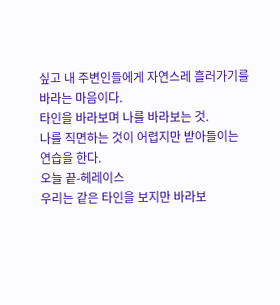싶고 내 주변인들에게 자연스레 흘러가기를 바라는 마음이다.
타인을 바라보며 나를 바라보는 것.
나를 직면하는 것이 어렵지만 받아들이는 연습을 한다.
오늘 끝-헤레이스
우리는 같은 타인을 보지만 바라보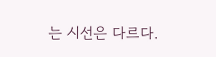는 시선은 다르다.